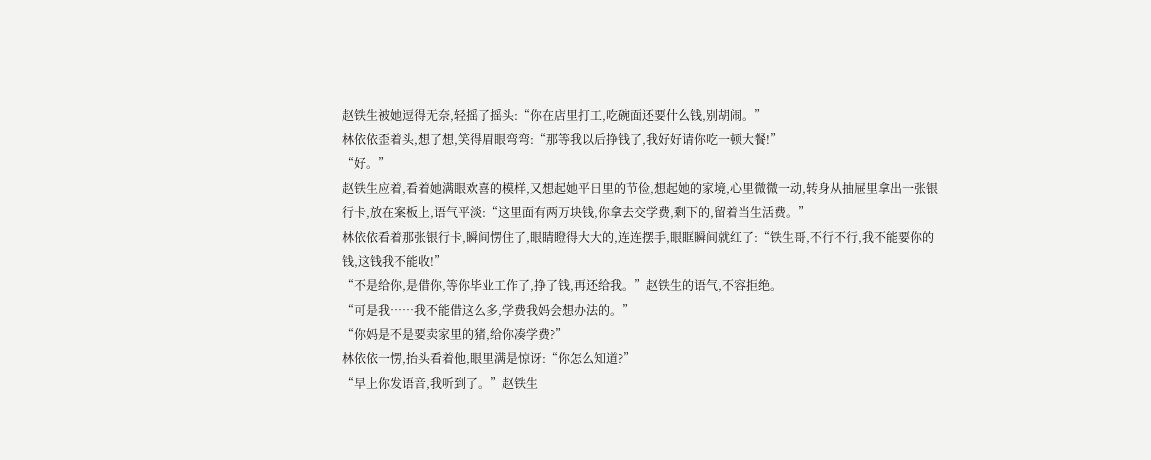赵铁生被她逗得无奈,轻摇了摇头:“你在店里打工,吃碗面还要什么钱,别胡闹。”
林依依歪着头,想了想,笑得眉眼弯弯:“那等我以后挣钱了,我好好请你吃一顿大餐!”
“好。”
赵铁生应着,看着她满眼欢喜的模样,又想起她平日里的节俭,想起她的家境,心里微微一动,转身从抽屉里拿出一张银行卡,放在案板上,语气平淡:“这里面有两万块钱,你拿去交学费,剩下的,留着当生活费。”
林依依看着那张银行卡,瞬间愣住了,眼睛瞪得大大的,连连摆手,眼眶瞬间就红了:“铁生哥,不行不行,我不能要你的钱,这钱我不能收!”
“不是给你,是借你,等你毕业工作了,挣了钱,再还给我。”赵铁生的语气,不容拒绝。
“可是我……我不能借这么多,学费我妈会想办法的。”
“你妈是不是要卖家里的猪,给你凑学费?”
林依依一愣,抬头看着他,眼里满是惊讶:“你怎么知道?”
“早上你发语音,我听到了。”赵铁生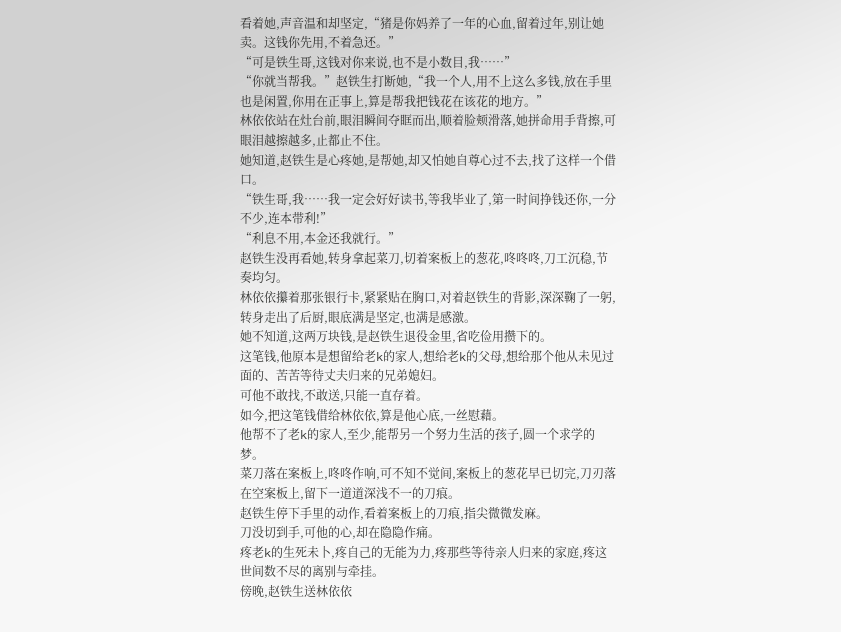看着她,声音温和却坚定,“猪是你妈养了一年的心血,留着过年,别让她卖。这钱你先用,不着急还。”
“可是铁生哥,这钱对你来说,也不是小数目,我……”
“你就当帮我。”赵铁生打断她,“我一个人,用不上这么多钱,放在手里也是闲置,你用在正事上,算是帮我把钱花在该花的地方。”
林依依站在灶台前,眼泪瞬间夺眶而出,顺着脸颊滑落,她拼命用手背擦,可眼泪越擦越多,止都止不住。
她知道,赵铁生是心疼她,是帮她,却又怕她自尊心过不去,找了这样一个借口。
“铁生哥,我……我一定会好好读书,等我毕业了,第一时间挣钱还你,一分不少,连本带利!”
“利息不用,本金还我就行。”
赵铁生没再看她,转身拿起菜刀,切着案板上的葱花,咚咚咚,刀工沉稳,节奏均匀。
林依依攥着那张银行卡,紧紧贴在胸口,对着赵铁生的背影,深深鞠了一躬,转身走出了后厨,眼底满是坚定,也满是感激。
她不知道,这两万块钱,是赵铁生退役金里,省吃俭用攒下的。
这笔钱,他原本是想留给老k的家人,想给老k的父母,想给那个他从未见过面的、苦苦等待丈夫归来的兄弟媳妇。
可他不敢找,不敢送,只能一直存着。
如今,把这笔钱借给林依依,算是他心底,一丝慰藉。
他帮不了老k的家人,至少,能帮另一个努力生活的孩子,圆一个求学的梦。
菜刀落在案板上,咚咚作响,可不知不觉间,案板上的葱花早已切完,刀刃落在空案板上,留下一道道深浅不一的刀痕。
赵铁生停下手里的动作,看着案板上的刀痕,指尖微微发麻。
刀没切到手,可他的心,却在隐隐作痛。
疼老k的生死未卜,疼自己的无能为力,疼那些等待亲人归来的家庭,疼这世间数不尽的离别与牵挂。
傍晚,赵铁生送林依依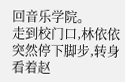回音乐学院。
走到校门口,林依依突然停下脚步,转身看着赵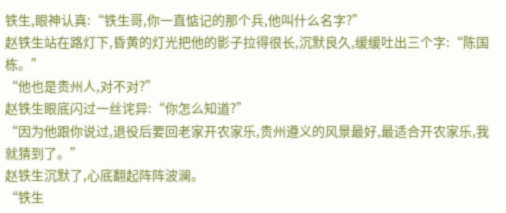铁生,眼神认真:“铁生哥,你一直惦记的那个兵,他叫什么名字?”
赵铁生站在路灯下,昏黄的灯光把他的影子拉得很长,沉默良久,缓缓吐出三个字:“陈国栋。”
“他也是贵州人,对不对?”
赵铁生眼底闪过一丝诧异:“你怎么知道?”
“因为他跟你说过,退役后要回老家开农家乐,贵州遵义的风景最好,最适合开农家乐,我就猜到了。”
赵铁生沉默了,心底翻起阵阵波澜。
“铁生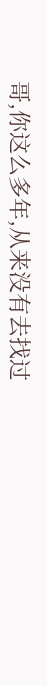哥,你这么多年,从来没有去找过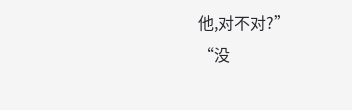他,对不对?”
“没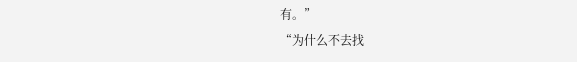有。”
“为什么不去找